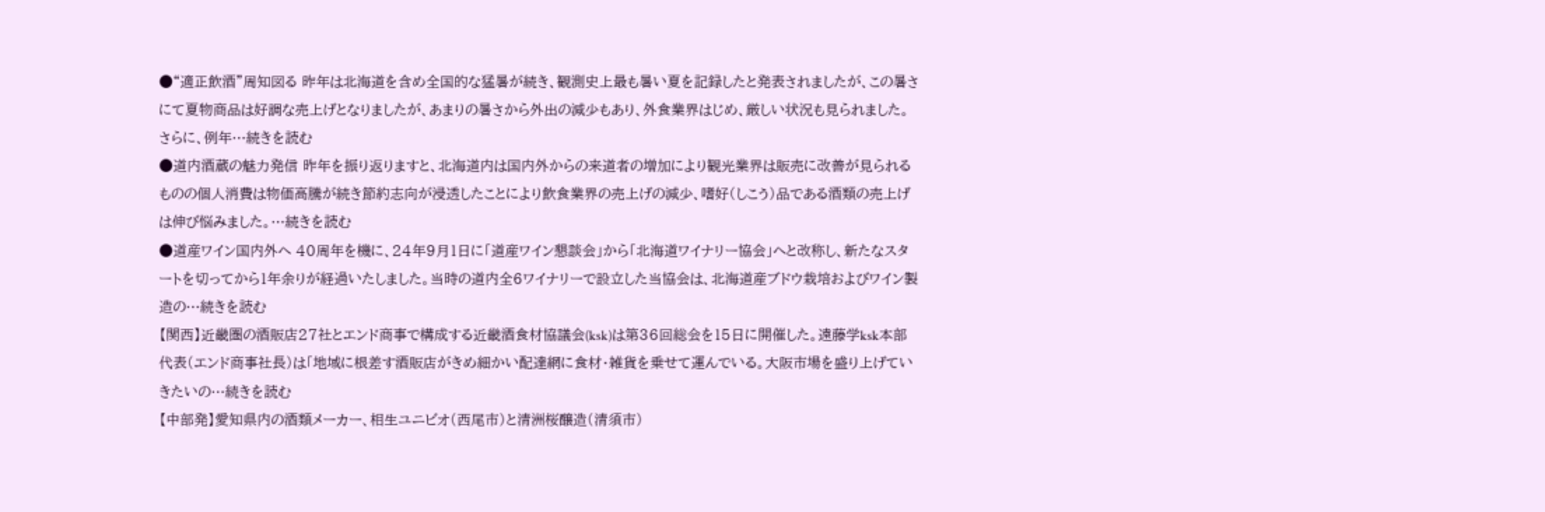●“適正飲酒”周知図る 昨年は北海道を含め全国的な猛暑が続き、観測史上最も暑い夏を記録したと発表されましたが、この暑さにて夏物商品は好調な売上げとなりましたが、あまりの暑さから外出の減少もあり、外食業界はじめ、厳しい状況も見られました。さらに、例年…続きを読む
●道内酒蔵の魅力発信 昨年を振り返りますと、北海道内は国内外からの来道者の増加により観光業界は販売に改善が見られるものの個人消費は物価高騰が続き節約志向が浸透したことにより飲食業界の売上げの減少、嗜好(しこう)品である酒類の売上げは伸び悩みました。…続きを読む
●道産ワイン国内外へ 40周年を機に、24年9月1日に「道産ワイン懇談会」から「北海道ワイナリー協会」へと改称し、新たなスタートを切ってから1年余りが経過いたしました。当時の道内全6ワイナリーで設立した当協会は、北海道産ブドウ栽培およびワイン製造の…続きを読む
【関西】近畿圏の酒販店27社とエンド商事で構成する近畿酒食材協議会(ksk)は第36回総会を15日に開催した。遠藤学ksk本部代表(エンド商事社長)は「地域に根差す酒販店がきめ細かい配達網に食材・雑貨を乗せて運んでいる。大阪市場を盛り上げていきたいの…続きを読む
【中部発】愛知県内の酒類メーカー、相生ユニビオ(西尾市)と清洲桜醸造(清須市)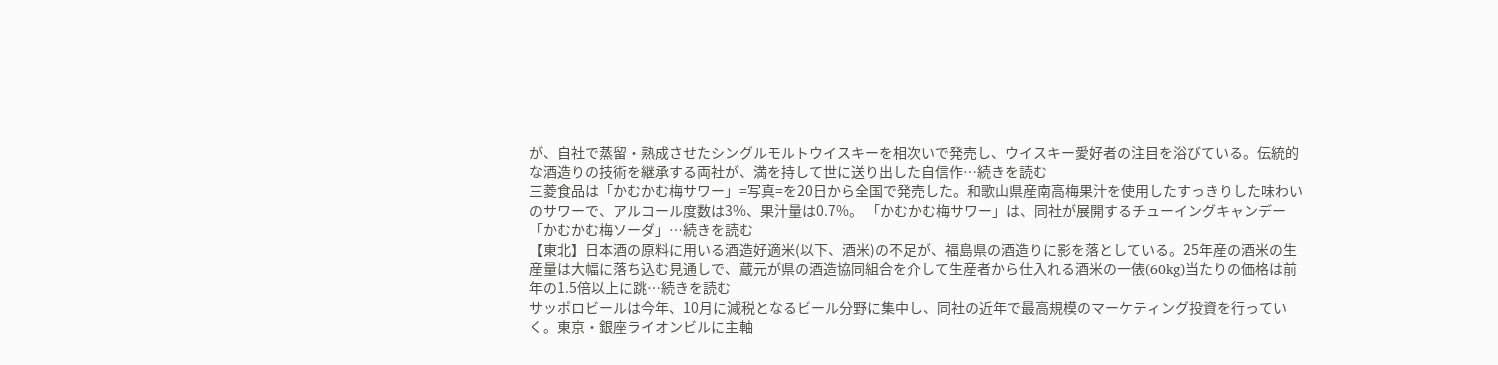が、自社で蒸留・熟成させたシングルモルトウイスキーを相次いで発売し、ウイスキー愛好者の注目を浴びている。伝統的な酒造りの技術を継承する両社が、満を持して世に送り出した自信作…続きを読む
三菱食品は「かむかむ梅サワー」=写真=を20日から全国で発売した。和歌山県産南高梅果汁を使用したすっきりした味わいのサワーで、アルコール度数は3%、果汁量は0.7%。 「かむかむ梅サワー」は、同社が展開するチューイングキャンデー「かむかむ梅ソーダ」…続きを読む
【東北】日本酒の原料に用いる酒造好適米(以下、酒米)の不足が、福島県の酒造りに影を落としている。25年産の酒米の生産量は大幅に落ち込む見通しで、蔵元が県の酒造協同組合を介して生産者から仕入れる酒米の一俵(60kg)当たりの価格は前年の1.5倍以上に跳…続きを読む
サッポロビールは今年、10月に減税となるビール分野に集中し、同社の近年で最高規模のマーケティング投資を行っていく。東京・銀座ライオンビルに主軸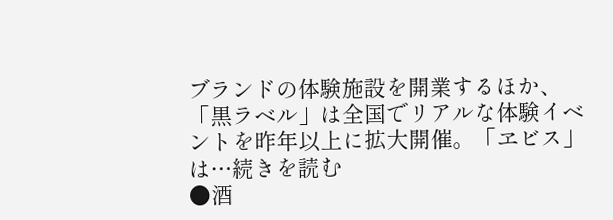ブランドの体験施設を開業するほか、「黒ラベル」は全国でリアルな体験イベントを昨年以上に拡大開催。「ヱビス」は…続きを読む
●酒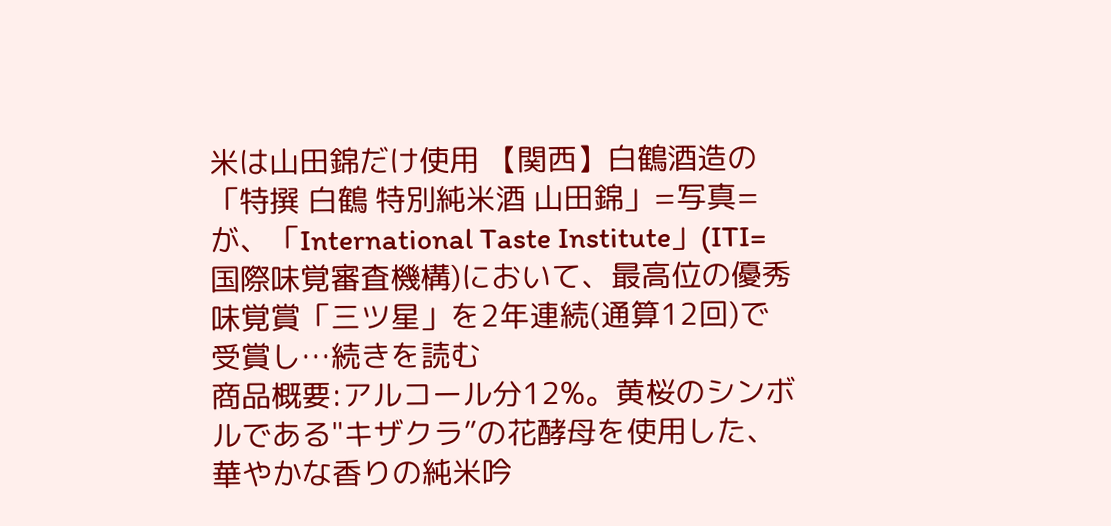米は山田錦だけ使用 【関西】白鶴酒造の「特撰 白鶴 特別純米酒 山田錦」=写真=が、「International Taste Institute」(ITI=国際味覚審査機構)において、最高位の優秀味覚賞「三ツ星」を2年連続(通算12回)で受賞し…続きを読む
商品概要:アルコール分12%。黄桜のシンボルである"キザクラ”の花酵母を使用した、華やかな香りの純米吟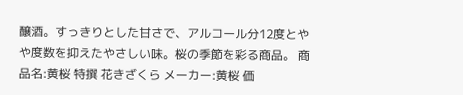醸酒。すっきりとした甘さで、アルコール分12度とやや度数を抑えたやさしい味。桜の季節を彩る商品。 商品名:黄桜 特撰 花きざくら メーカー:黄桜 価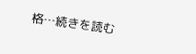格…続きを読む